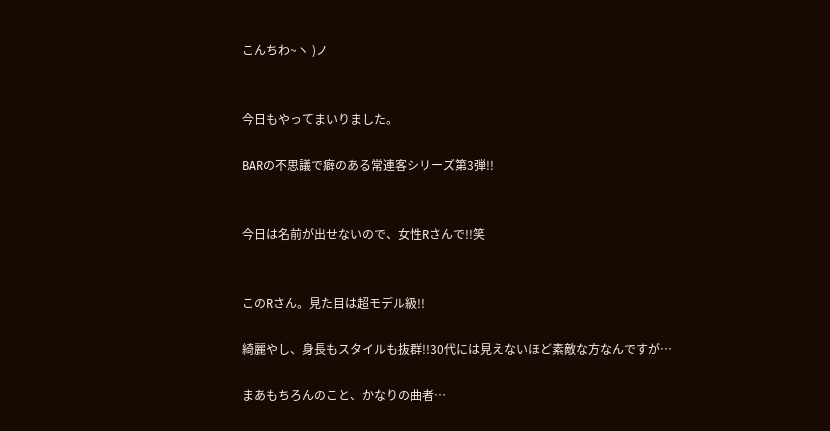こんちわ~ヽ )ノ


今日もやってまいりました。

BARの不思議で癖のある常連客シリーズ第3弾!!


今日は名前が出せないので、女性Rさんで!!笑


このRさん。見た目は超モデル級!!

綺麗やし、身長もスタイルも抜群!!30代には見えないほど素敵な方なんですが…

まあもちろんのこと、かなりの曲者…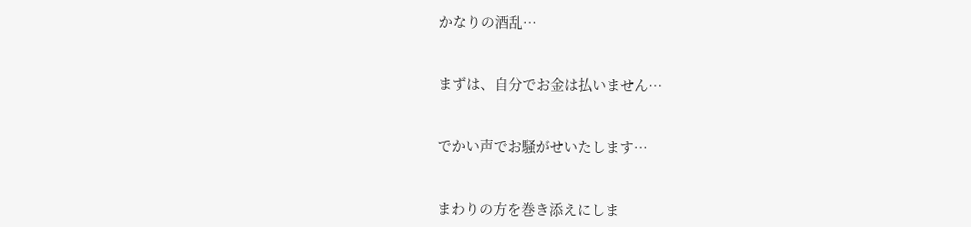かなりの酒乱…


まずは、自分でお金は払いません…


でかい声でお騒がせいたします…


まわりの方を巻き添えにしま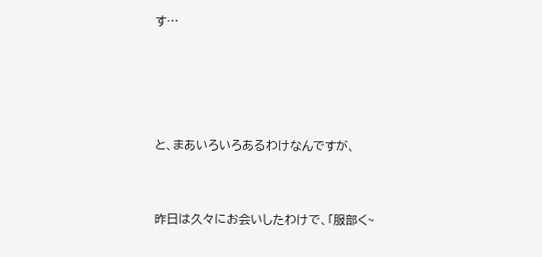す…




と、まあいろいろあるわけなんですが、


昨日は久々にお会いしたわけで、「服部く~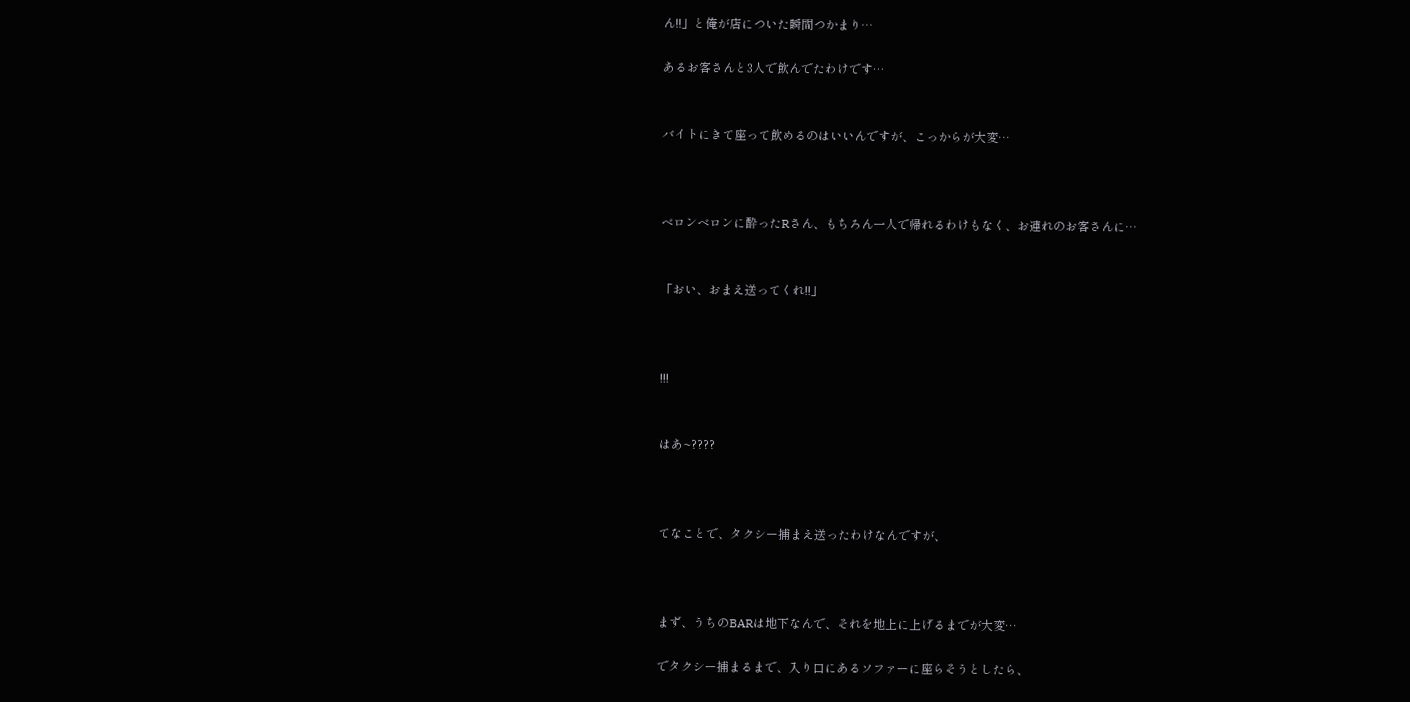ん!!」と俺が店についた瞬間つかまり…

あるお客さんと3人で飲んでたわけです…


バイトにきて座って飲めるのはいいんですが、こっからが大変…



ベロンベロンに酔ったRさん、もちろん一人で帰れるわけもなく、お連れのお客さんに…


「おい、おまえ送ってくれ!!」



!!!


はあ~????



てなことで、タクシー捕まえ送ったわけなんですが、



まず、うちのBARは地下なんで、それを地上に上げるまでが大変…

でタクシー捕まるまで、入り口にあるソファーに座らそうとしたら、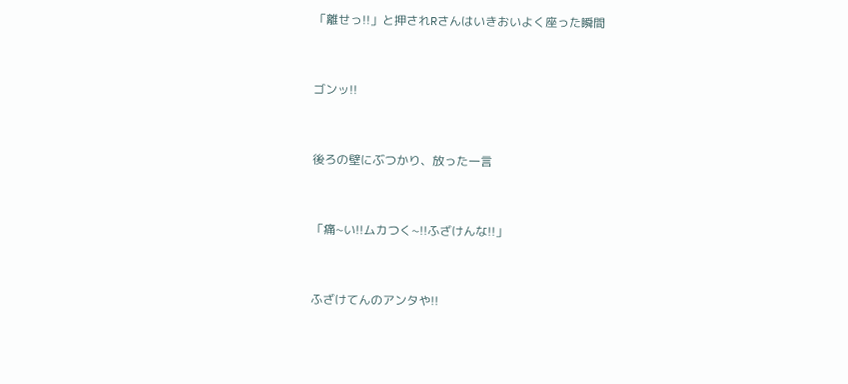「離せっ!!」と押されRさんはいきおいよく座った瞬間


ゴンッ!!


後ろの壁にぶつかり、放った一言


「痛~い!!ムカつく~!!ふざけんな!!」


ふざけてんのアンタや!!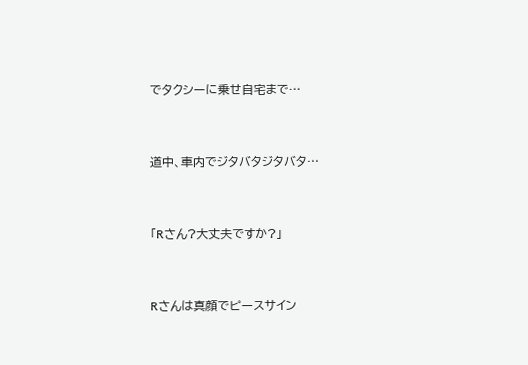でタクシーに乗せ自宅まで…


道中、車内でジタバタジタバタ…


「Rさん?大丈夫ですか?」


Rさんは真顔でピースサイン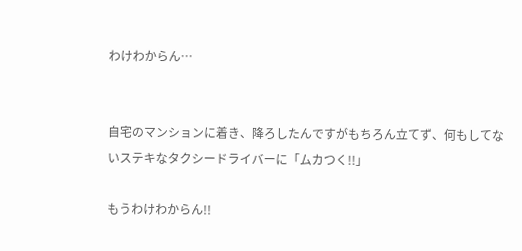わけわからん…


自宅のマンションに着き、降ろしたんですがもちろん立てず、何もしてないステキなタクシードライバーに「ムカつく!!」

もうわけわからん!!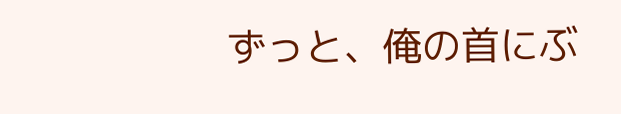ずっと、俺の首にぶ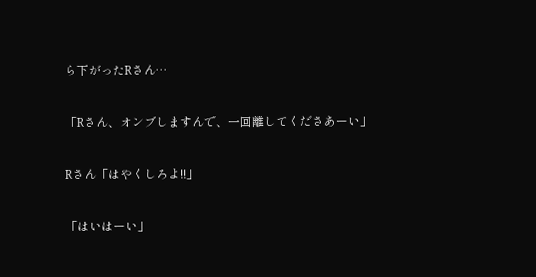ら下がったRさん…


「Rさん、オンブしますんで、一回離してくださあーい」


Rさん「はやくしろよ!!」


「はいはーい」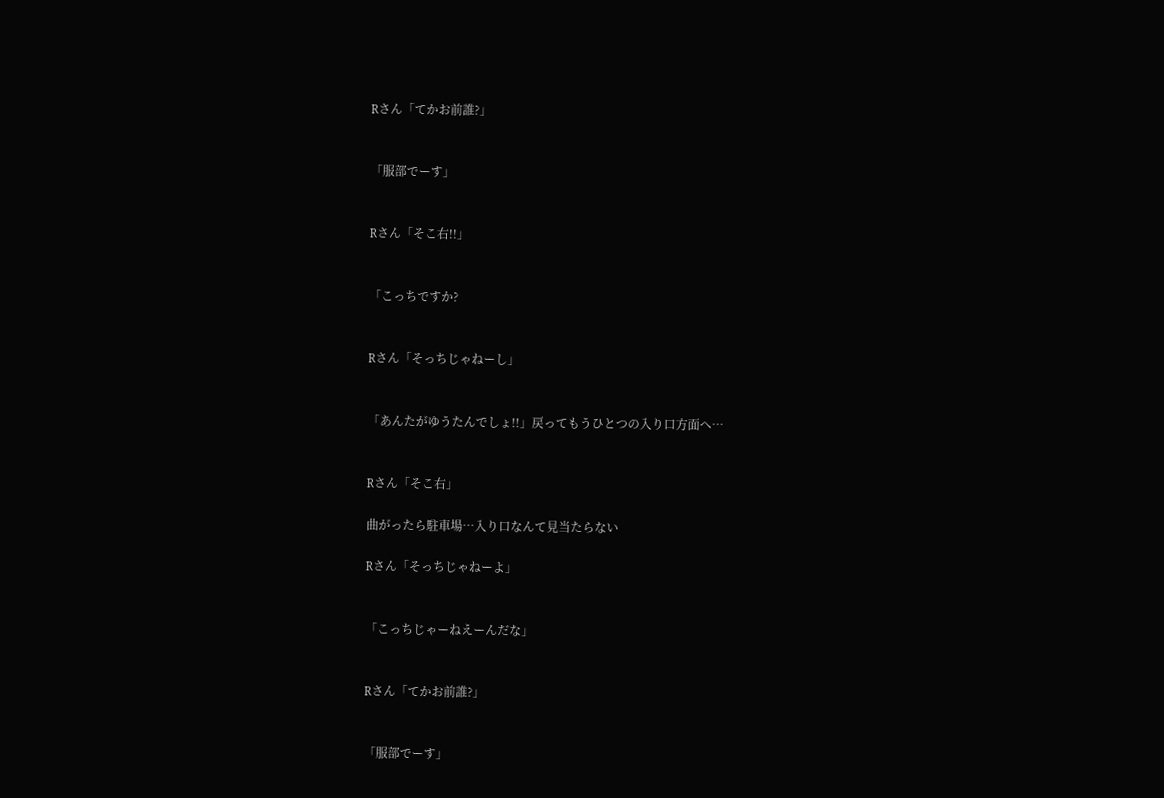Rさん「てかお前誰?」


「服部でーす」


Rさん「そこ右!!」


「こっちですか?


Rさん「そっちじゃねーし」


「あんたがゆうたんでしょ!!」戻ってもうひとつの入り口方面へ…


Rさん「そこ右」

曲がったら駐車場…入り口なんて見当たらない

Rさん「そっちじゃねーよ」


「こっちじゃーねえーんだな」


Rさん「てかお前誰?」


「服部でーす」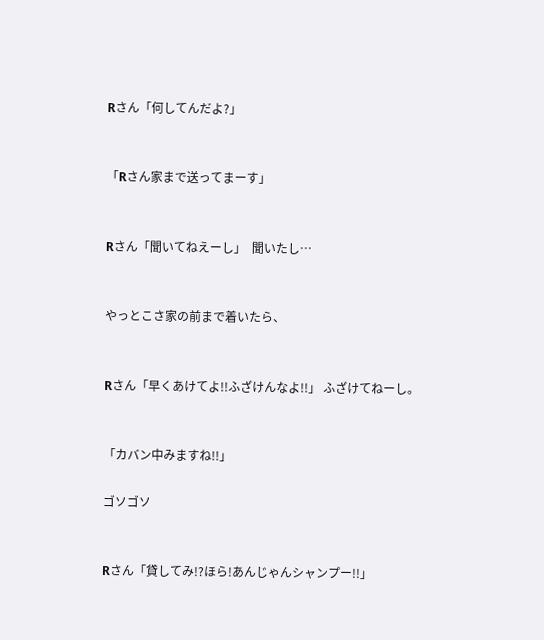Rさん「何してんだよ?」


「Rさん家まで送ってまーす」


Rさん「聞いてねえーし」  聞いたし…


やっとこさ家の前まで着いたら、


Rさん「早くあけてよ!!ふざけんなよ!!」 ふざけてねーし。


「カバン中みますね!!」

ゴソゴソ


Rさん「貸してみ!?ほら!あんじゃんシャンプー!!」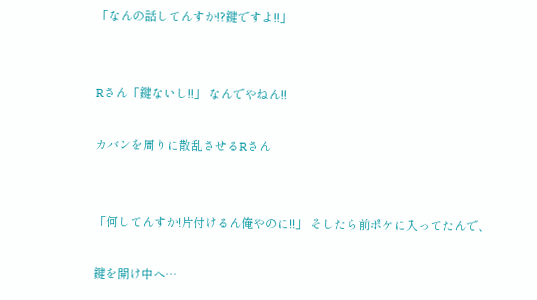「なんの話してんすか!?鍵ですよ!!」


Rさん「鍵ないし!!」 なんでやねん!!

カバンを周りに散乱させるRさん


「何してんすか!片付けるん俺やのに!!」 そしたら前ポケに入ってたんで、

鍵を開け中へ…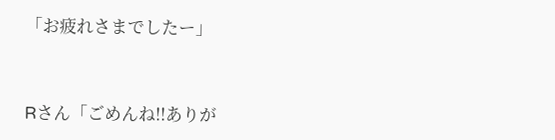「お疲れさまでしたー」


Rさん「ごめんね!!ありが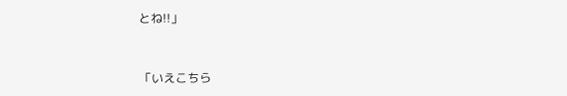とね!!」


「いえこちら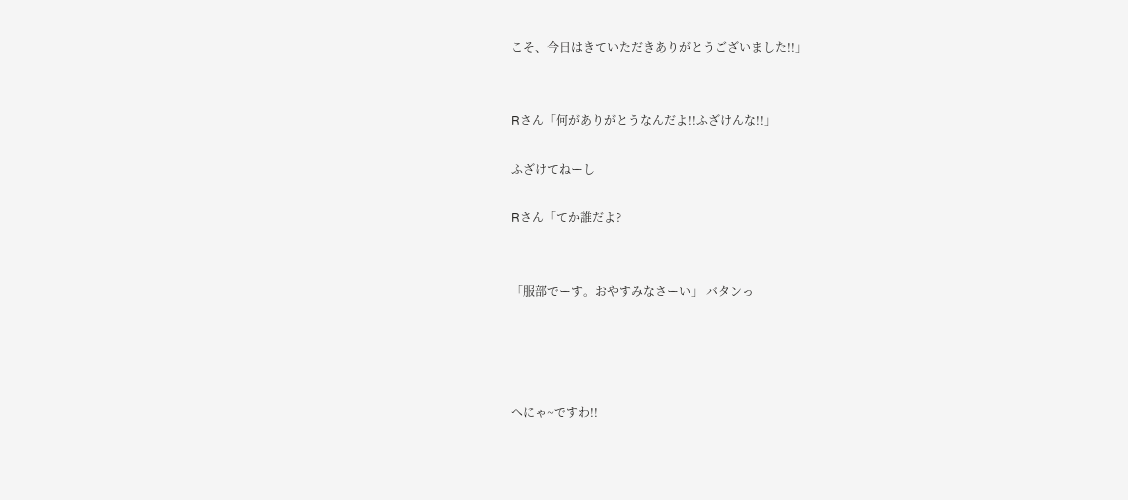こそ、今日はきていただきありがとうございました!!」


Rさん「何がありがとうなんだよ!!ふざけんな!!」

ふざけてねーし

Rさん「てか誰だよ?


「服部でーす。おやすみなさーい」 バタンっ




へにゃ~ですわ!!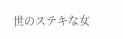世のステキな女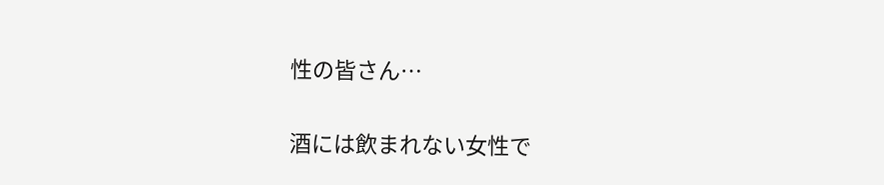性の皆さん…

酒には飲まれない女性で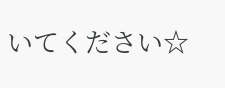いてください☆